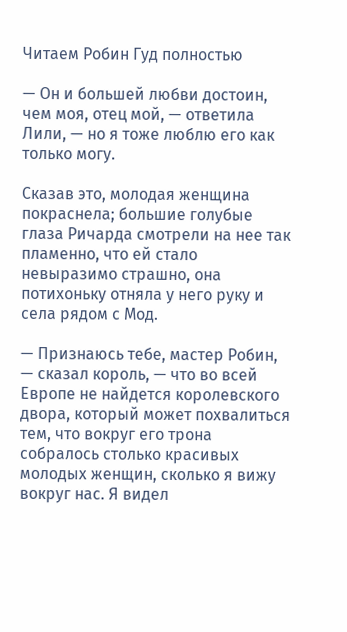Читаем Робин Гуд полностью

— Он и большей любви достоин, чем моя, отец мой, — ответила Лили, — но я тоже люблю его как только могу.

Сказав это, молодая женщина покраснела; большие голубые глаза Ричарда смотрели на нее так пламенно, что ей стало невыразимо страшно, она потихоньку отняла у него руку и села рядом с Мод.

— Признаюсь тебе, мастер Робин, — сказал король, — что во всей Европе не найдется королевского двора, который может похвалиться тем, что вокруг его трона собралось столько красивых молодых женщин, сколько я вижу вокруг нас. Я видел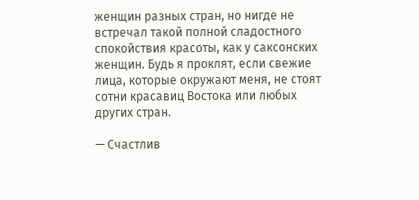женщин разных стран, но нигде не встречал такой полной сладостного спокойствия красоты, как у саксонских женщин. Будь я проклят, если свежие лица, которые окружают меня, не стоят сотни красавиц Востока или любых других стран.

— Счастлив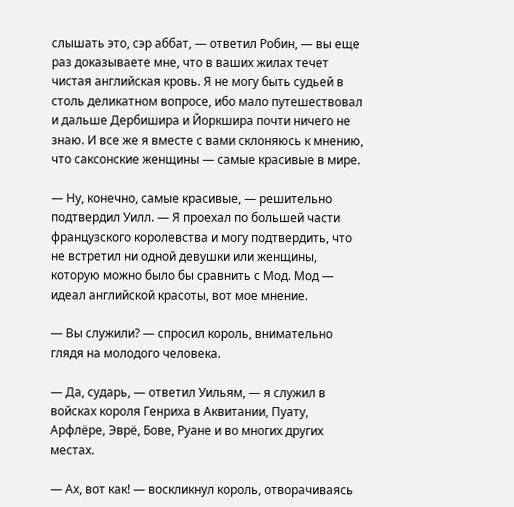слышать это, сэр аббат, — ответил Робин, — вы еще раз доказываете мне, что в ваших жилах течет чистая английская кровь. Я не могу быть судьей в столь деликатном вопросе, ибо мало путешествовал и дальше Дербишира и Йоркшира почти ничего не знаю. И все же я вместе с вами склоняюсь к мнению, что саксонские женщины — самые красивые в мире.

— Ну, конечно, самые красивые, — решительно подтвердил Уилл. — Я проехал по большей части французского королевства и могу подтвердить, что не встретил ни одной девушки или женщины, которую можно было бы сравнить с Мод. Мод — идеал английской красоты, вот мое мнение.

— Вы служили? — спросил король, внимательно глядя на молодого человека.

— Да, сударь, — ответил Уильям, — я служил в войсках короля Генриха в Аквитании, Пуату, Арфлёре, Эврё, Бове, Руане и во многих других местах.

— Ах, вот как! — воскликнул король, отворачиваясь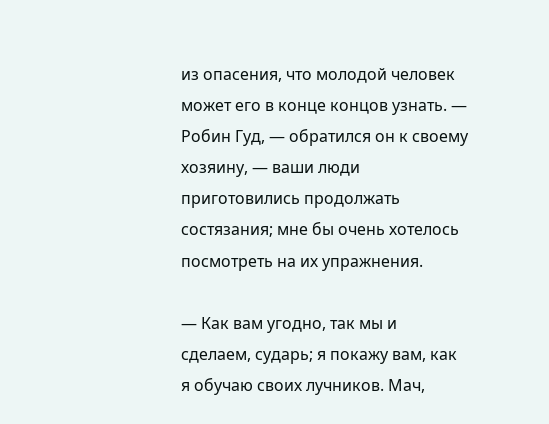из опасения, что молодой человек может его в конце концов узнать. — Робин Гуд, — обратился он к своему хозяину, — ваши люди приготовились продолжать состязания; мне бы очень хотелось посмотреть на их упражнения.

— Как вам угодно, так мы и сделаем, сударь; я покажу вам, как я обучаю своих лучников. Мач,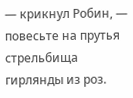— крикнул Робин, — повесьте на прутья стрельбища гирлянды из роз.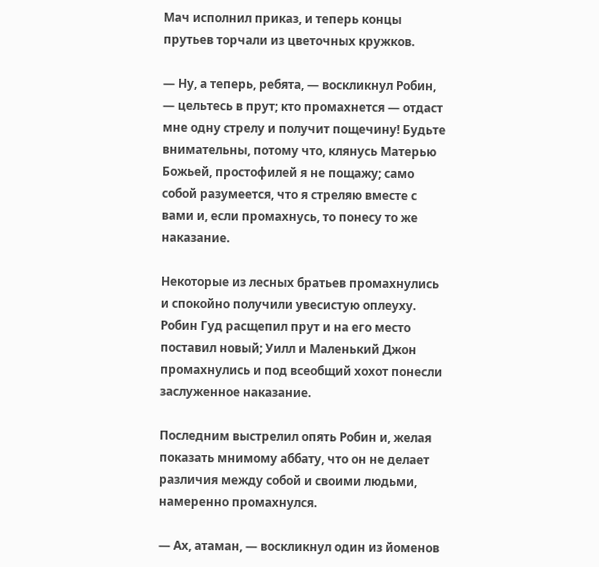Мач исполнил приказ, и теперь концы прутьев торчали из цветочных кружков.

— Ну, а теперь, ребята, — воскликнул Робин, — цельтесь в прут; кто промахнется — отдаст мне одну стрелу и получит пощечину! Будьте внимательны, потому что, клянусь Матерью Божьей, простофилей я не пощажу; само собой разумеется, что я стреляю вместе с вами и, если промахнусь, то понесу то же наказание.

Некоторые из лесных братьев промахнулись и спокойно получили увесистую оплеуху. Робин Гуд расщепил прут и на его место поставил новый; Уилл и Маленький Джон промахнулись и под всеобщий хохот понесли заслуженное наказание.

Последним выстрелил опять Робин и, желая показать мнимому аббату, что он не делает различия между собой и своими людьми, намеренно промахнулся.

— Ах, атаман, — воскликнул один из йоменов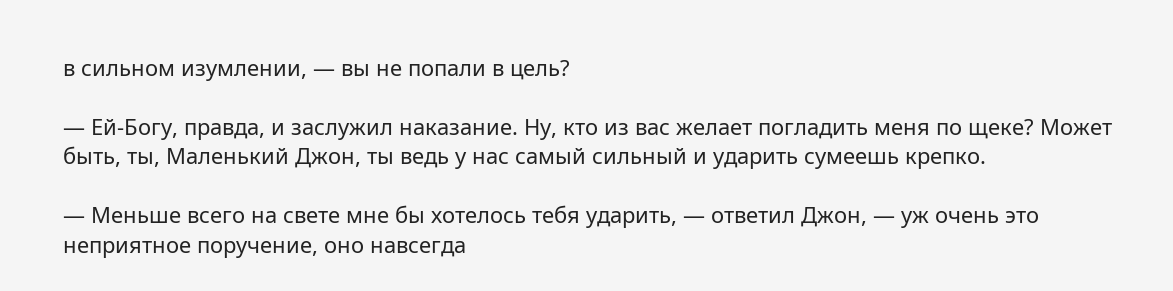в сильном изумлении, — вы не попали в цель?

— Ей-Богу, правда, и заслужил наказание. Ну, кто из вас желает погладить меня по щеке? Может быть, ты, Маленький Джон, ты ведь у нас самый сильный и ударить сумеешь крепко.

— Меньше всего на свете мне бы хотелось тебя ударить, — ответил Джон, — уж очень это неприятное поручение, оно навсегда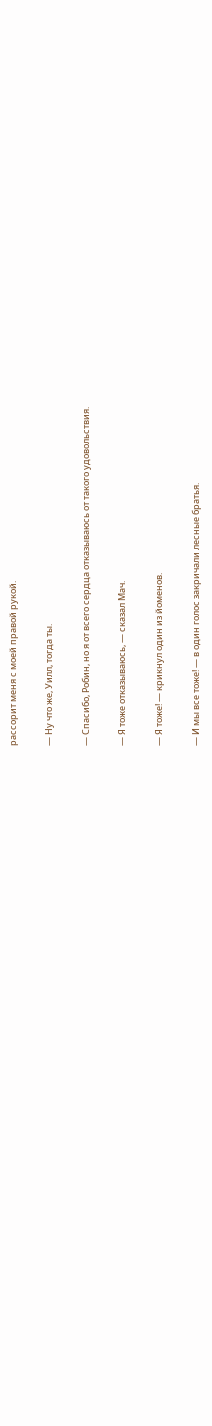рассорит меня с моей правой рукой.

— Ну что же, Уилл, тогда ты.

— Спасибо, Робин, но я от всего сердца отказываюсь от такого удовольствия.

— Я тоже отказываюсь, — сказал Мач.

— Я тоже! — крикнул один из йоменов.

— И мы все тоже! — в один голос закричали лесные братья.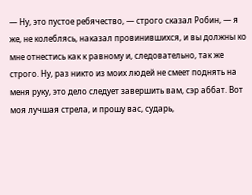— Ну, это пустое ребячество, — строго сказал Робин, — я же, не колеблясь, наказал провинившихся, и вы должны ко мне отнестись как к равному и, следовательно, так же строго. Ну, раз никто из моих людей не смеет поднять на меня руку, это дело следует завершить вам, сэр аббат. Вот моя лучшая стрела, и прошу вас, сударь,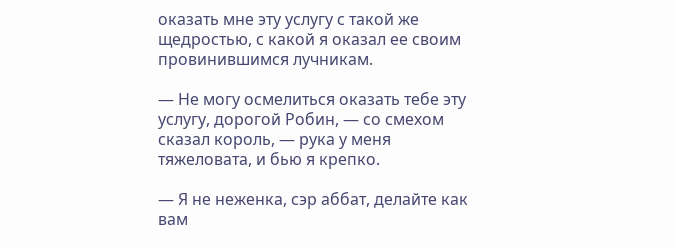оказать мне эту услугу с такой же щедростью, с какой я оказал ее своим провинившимся лучникам.

— Не могу осмелиться оказать тебе эту услугу, дорогой Робин, — со смехом сказал король, — рука у меня тяжеловата, и бью я крепко.

— Я не неженка, сэр аббат, делайте как вам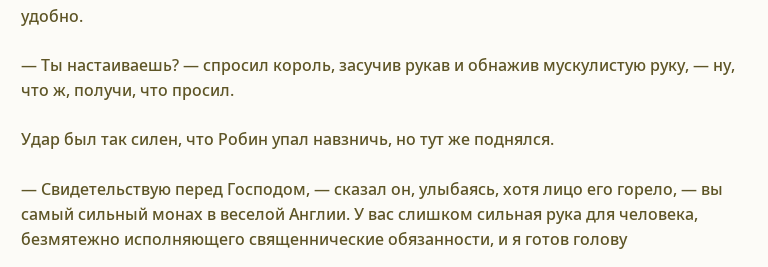удобно.

— Ты настаиваешь? — спросил король, засучив рукав и обнажив мускулистую руку, — ну, что ж, получи, что просил.

Удар был так силен, что Робин упал навзничь, но тут же поднялся.

— Свидетельствую перед Господом, — сказал он, улыбаясь, хотя лицо его горело, — вы самый сильный монах в веселой Англии. У вас слишком сильная рука для человека, безмятежно исполняющего священнические обязанности, и я готов голову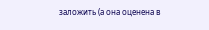заложить (а она оценена в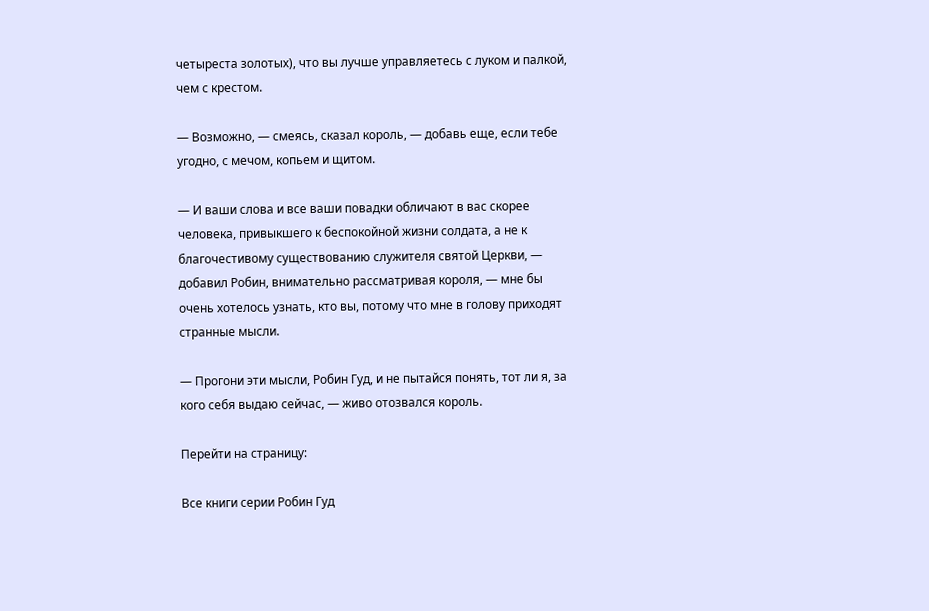четыреста золотых), что вы лучше управляетесь с луком и палкой, чем с крестом.

— Возможно, — смеясь, сказал король, — добавь еще, если тебе угодно, с мечом, копьем и щитом.

— И ваши слова и все ваши повадки обличают в вас скорее человека, привыкшего к беспокойной жизни солдата, а не к благочестивому существованию служителя святой Церкви, — добавил Робин, внимательно рассматривая короля, — мне бы очень хотелось узнать, кто вы, потому что мне в голову приходят странные мысли.

— Прогони эти мысли, Робин Гуд, и не пытайся понять, тот ли я, за кого себя выдаю сейчас, — живо отозвался король.

Перейти на страницу:

Все книги серии Робин Гуд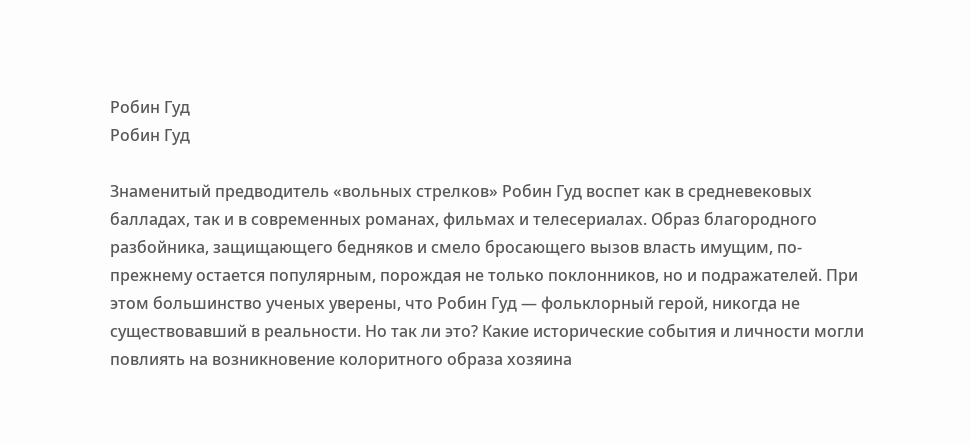Робин Гуд
Робин Гуд

Знаменитый предводитель «вольных стрелков» Робин Гуд воспет как в средневековых балладах, так и в современных романах, фильмах и телесериалах. Образ благородного разбойника, защищающего бедняков и смело бросающего вызов власть имущим, по-прежнему остается популярным, порождая не только поклонников, но и подражателей. При этом большинство ученых уверены, что Робин Гуд — фольклорный герой, никогда не существовавший в реальности. Но так ли это? Какие исторические события и личности могли повлиять на возникновение колоритного образа хозяина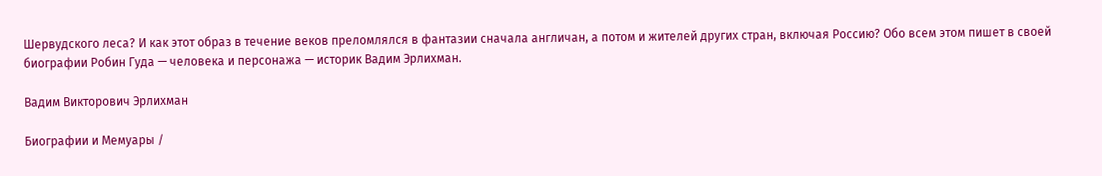Шервудского леса? И как этот образ в течение веков преломлялся в фантазии сначала англичан, а потом и жителей других стран, включая Россию? Обо всем этом пишет в своей биографии Робин Гуда — человека и персонажа — историк Вадим Эрлихман.

Вадим Викторович Эрлихман

Биографии и Мемуары /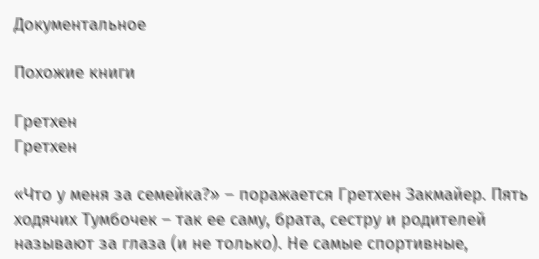Документальное

Похожие книги

Гретхен
Гретхен

«Что у меня за семейка?» – поражается Гретхен Закмайер. Пять ходячих Тумбочек – так ее саму, брата, сестру и родителей называют за глаза (и не только). Не самые спортивные,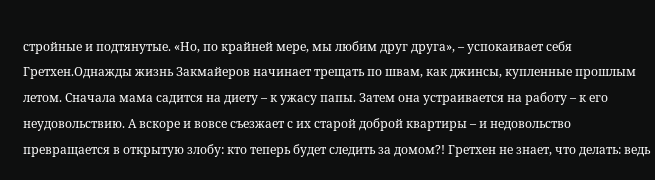стройные и подтянутые. «Но, по крайней мере, мы любим друг друга», – успокаивает себя Гретхен.Однажды жизнь Закмайеров начинает трещать по швам, как джинсы, купленные прошлым летом. Сначала мама садится на диету – к ужасу папы. Затем она устраивается на работу – к его неудовольствию. А вскоре и вовсе съезжает с их старой доброй квартиры – и недовольство превращается в открытую злобу: кто теперь будет следить за домом?! Гретхен не знает, что делать: ведь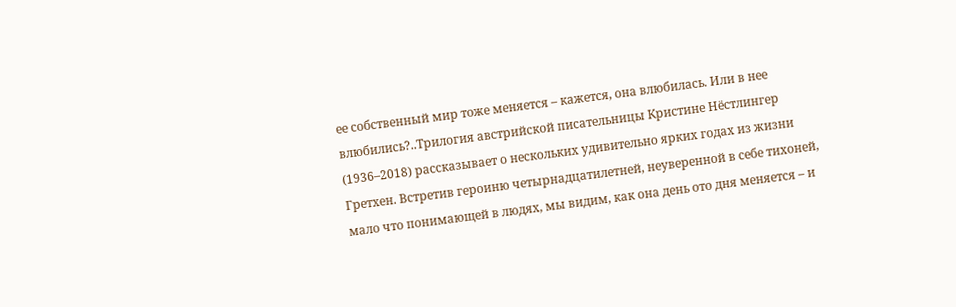ее собственный мир тоже меняется – кажется, она влюбилась. Или в нее влюбились?..Трилогия австрийской писательницы Кристине Нёстлингер (1936–2018) рассказывает о нескольких удивительно ярких годах из жизни Гретхен. Встретив героиню четырнадцатилетней, неуверенной в себе тихоней, мало что понимающей в людях, мы видим, как она день ото дня меняется – и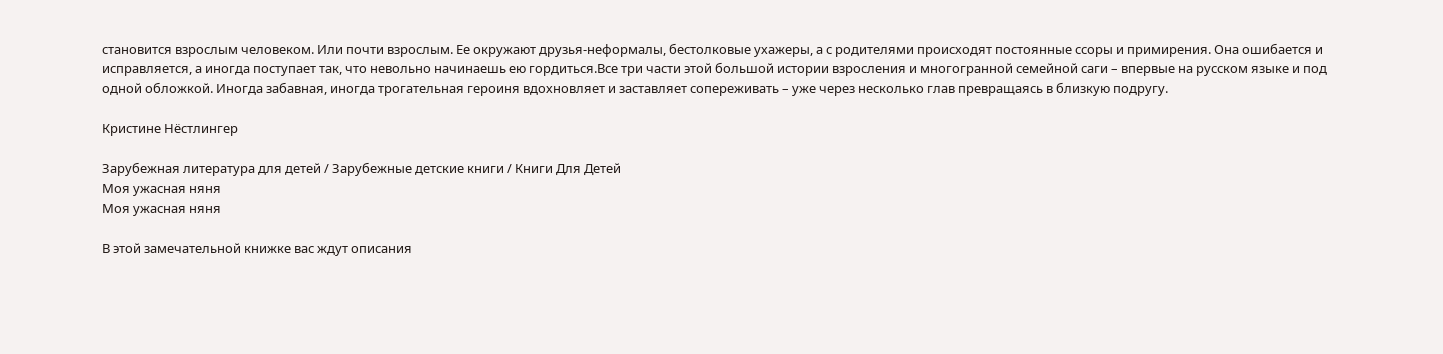становится взрослым человеком. Или почти взрослым. Ее окружают друзья-неформалы, бестолковые ухажеры, а с родителями происходят постоянные ссоры и примирения. Она ошибается и исправляется, а иногда поступает так, что невольно начинаешь ею гордиться.Все три части этой большой истории взросления и многогранной семейной саги – впервые на русском языке и под одной обложкой. Иногда забавная, иногда трогательная героиня вдохновляет и заставляет сопереживать – уже через несколько глав превращаясь в близкую подругу.

Кристине Нёстлингер

Зарубежная литература для детей / Зарубежные детские книги / Книги Для Детей
Моя ужасная няня
Моя ужасная няня

В этой замечательной книжке вас ждут описания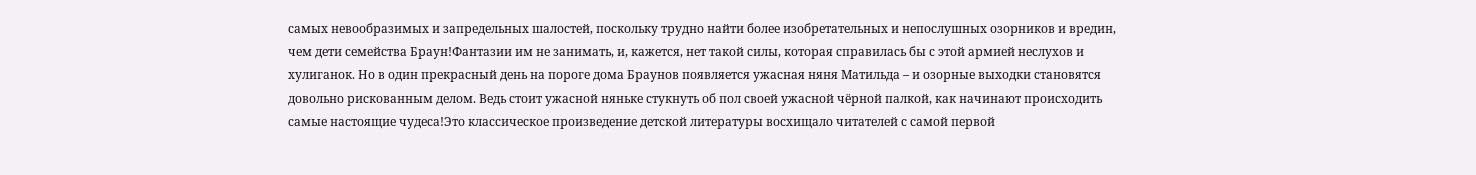самых невообразимых и запредельных шалостей, поскольку трудно найти более изобретательных и непослушных озорников и вредин, чем дети семейства Браун!Фантазии им не занимать, и, кажется, нет такой силы, которая справилась бы с этой армией неслухов и хулиганок. Но в один прекрасный день на пороге дома Браунов появляется ужасная няня Матильда – и озорные выходки становятся довольно рискованным делом. Ведь стоит ужасной няньке стукнуть об пол своей ужасной чёрной палкой, как начинают происходить самые настоящие чудеса!Это классическое произведение детской литературы восхищало читателей с самой первой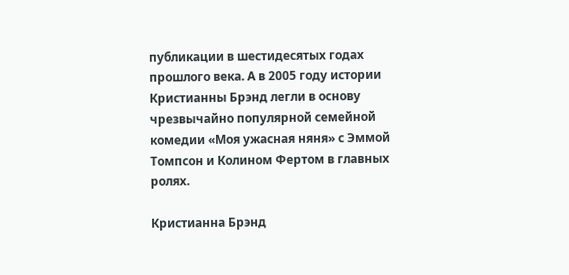публикации в шестидесятых годах прошлого века. А в 2005 году истории Кристианны Брэнд легли в основу чрезвычайно популярной семейной комедии «Моя ужасная няня» с Эммой Томпсон и Колином Фертом в главных ролях.

Кристианна Брэнд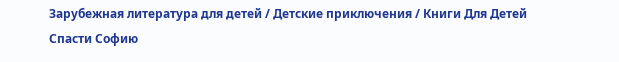Зарубежная литература для детей / Детские приключения / Книги Для Детей
Спасти Софию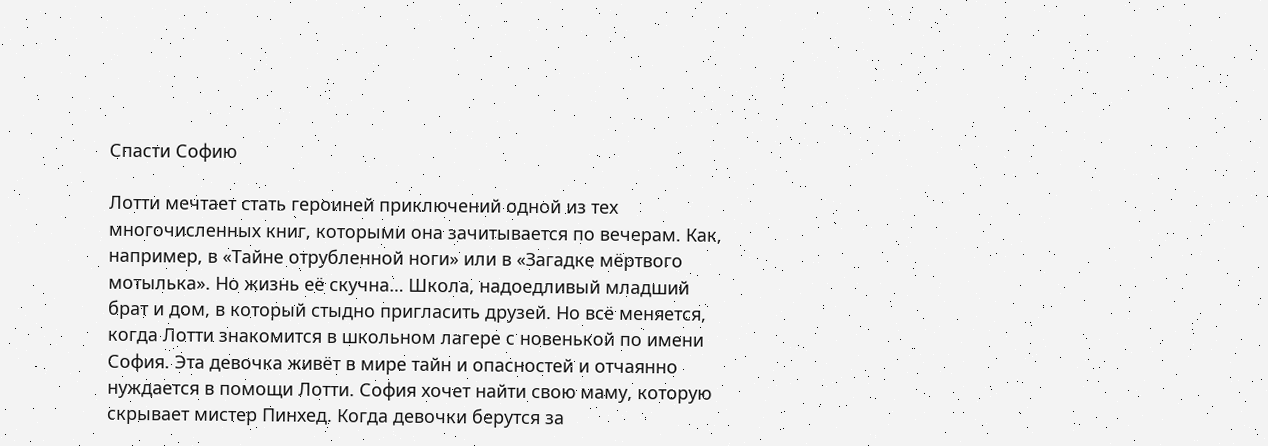Спасти Софию

Лотти мечтает стать героиней приключений одной из тех многочисленных книг, которыми она зачитывается по вечерам. Как, например, в «Тайне отрубленной ноги» или в «Загадке мёртвого мотылька». Но жизнь её скучна… Школа, надоедливый младший брат и дом, в который стыдно пригласить друзей. Но всё меняется, когда Лотти знакомится в школьном лагере с новенькой по имени София. Эта девочка живёт в мире тайн и опасностей и отчаянно нуждается в помощи Лотти. София хочет найти свою маму, которую скрывает мистер Пинхед. Когда девочки берутся за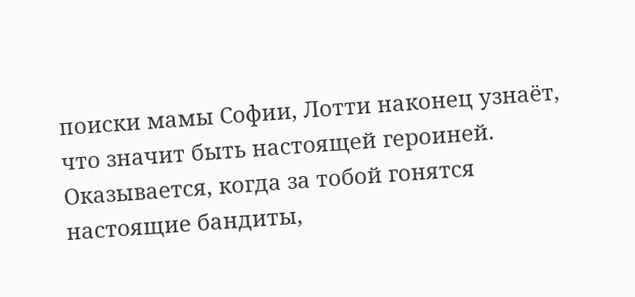поиски мамы Софии, Лотти наконец узнаёт, что значит быть настоящей героиней. Оказывается, когда за тобой гонятся настоящие бандиты,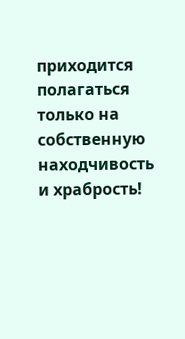приходится полагаться только на собственную находчивость и храбрость!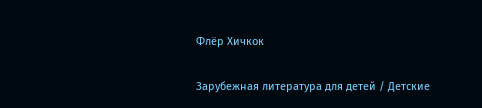Флёр Хичкок

Зарубежная литература для детей / Детские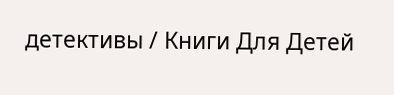детективы / Книги Для Детей